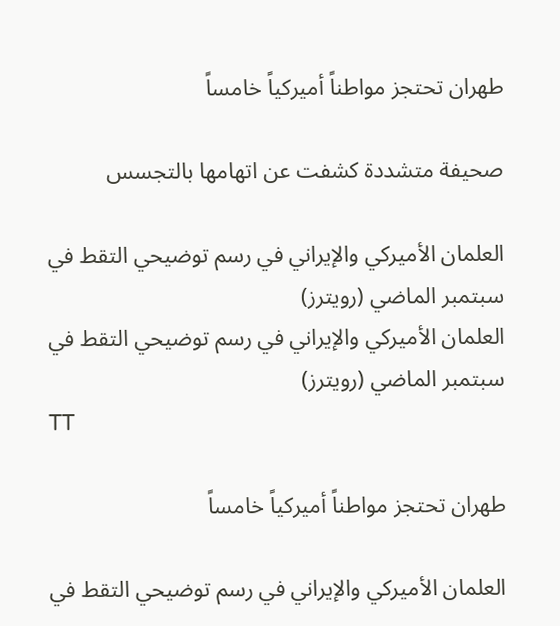طهران تحتجز مواطناً أميركياً خامساً

صحيفة متشددة كشفت عن اتهامها بالتجسس

العلمان الأميركي والإيراني في رسم توضيحي التقط في سبتمبر الماضي (رويترز)
العلمان الأميركي والإيراني في رسم توضيحي التقط في سبتمبر الماضي (رويترز)
TT

طهران تحتجز مواطناً أميركياً خامساً

العلمان الأميركي والإيراني في رسم توضيحي التقط في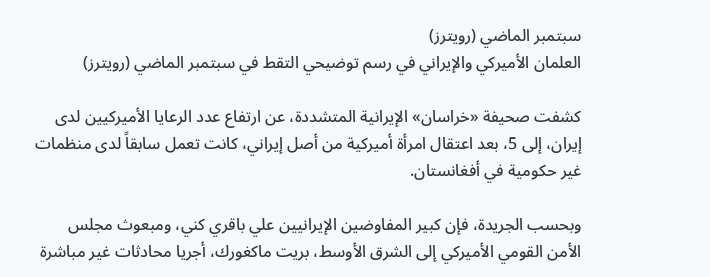سبتمبر الماضي (رويترز)
العلمان الأميركي والإيراني في رسم توضيحي التقط في سبتمبر الماضي (رويترز)

كشفت صحيفة «خراسان» الإيرانية المتشددة، عن ارتفاع عدد الرعايا الأميركيين لدى إيران، إلى 5، بعد اعتقال امرأة أميركية من أصل إيراني، كانت تعمل سابقاً لدى منظمات غير حكومية في أفغانستان.

وبحسب الجريدة، فإن كبير المفاوضين الإيرانيين علي باقري كني، ومبعوث مجلس الأمن القومي الأميركي إلى الشرق الأوسط، بريت ماكغورك، أجريا محادثات غير مباشرة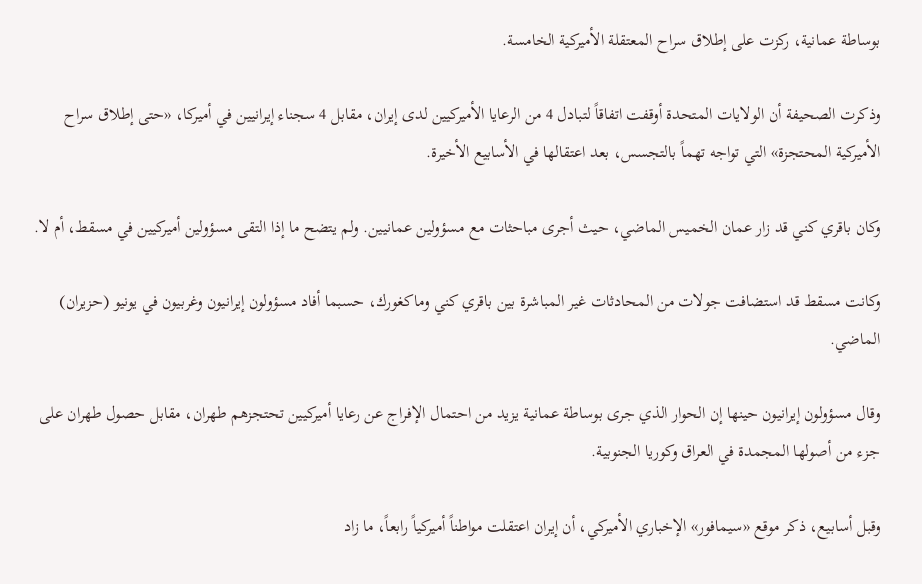بوساطة عمانية، ركزت على إطلاق سراح المعتقلة الأميركية الخامسة.

وذكرت الصحيفة أن الولايات المتحدة أوقفت اتفاقاً لتبادل 4 من الرعايا الأميركيين لدى إيران، مقابل 4 سجناء إيرانيين في أميركا، «حتى إطلاق سراح الأميركية المحتجزة» التي تواجه تهماً بالتجسس، بعد اعتقالها في الأسابيع الأخيرة.

وكان باقري كني قد زار عمان الخميس الماضي، حيث أجرى مباحثات مع مسؤولين عمانيين. ولم يتضح ما إذا التقى مسؤولين أميركيين في مسقط، أم لا.

وكانت مسقط قد استضافت جولات من المحادثات غير المباشرة بين باقري كني وماكغورك، حسبما أفاد مسؤولون إيرانيون وغربيون في يونيو (حزيران) الماضي.

وقال مسؤولون إيرانيون حينها إن الحوار الذي جرى بوساطة عمانية يزيد من احتمال الإفراج عن رعايا أميركيين تحتجزهم طهران، مقابل حصول طهران على جزء من أصولها المجمدة في العراق وكوريا الجنوبية.

وقبل أسابيع، ذكر موقع «سيمافور» الإخباري الأميركي، أن إيران اعتقلت مواطناً أميركياً رابعاً، ما زاد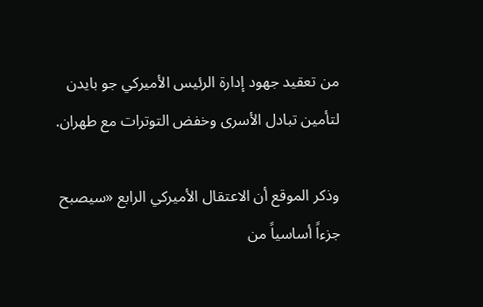من تعقيد جهود إدارة الرئيس الأميركي جو بايدن لتأمين تبادل الأسرى وخفض التوترات مع طهران.

وذكر الموقع أن الاعتقال الأميركي الرابع «سيصبح جزءاً أساسياً من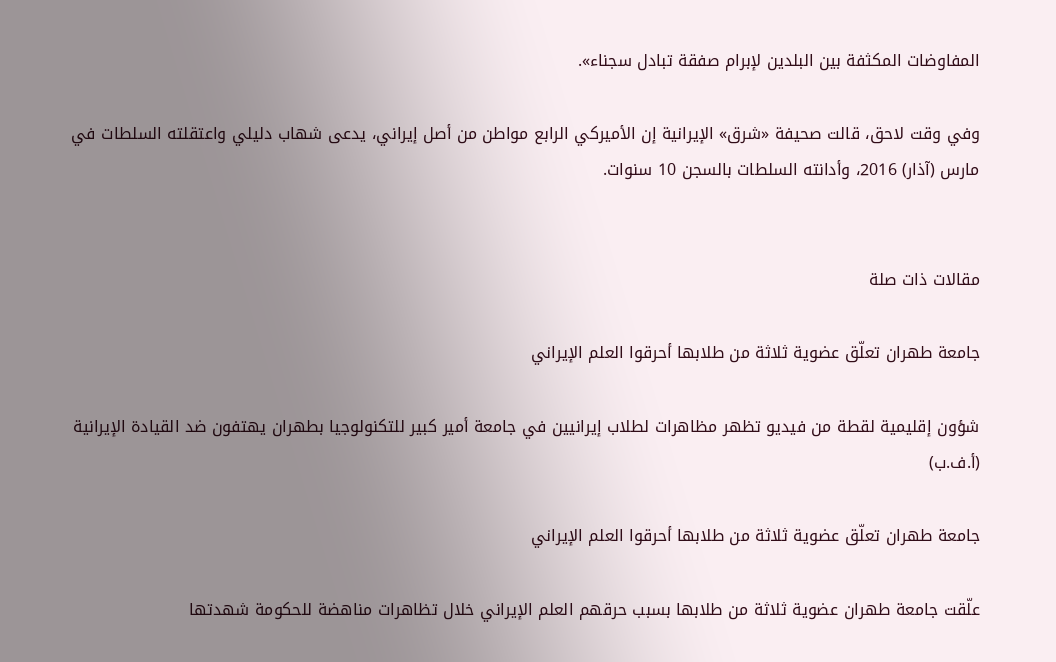المفاوضات المكثفة بين البلدين لإبرام صفقة تبادل سجناء».

وفي وقت لاحق، قالت صحيفة «شرق» الإيرانية إن الأميركي الرابع مواطن من أصل إيراني، يدعى شهاب دليلي واعتقلته السلطات في مارس (آذار) 2016، وأدانته السلطات بالسجن 10 سنوات.


مقالات ذات صلة

جامعة طهران تعلّق عضوية ثلاثة من طلابها أحرقوا العلم الإيراني

شؤون إقليمية لقطة من فيديو تظهر مظاهرات لطلاب إيرانيين في جامعة أمير كبير للتكنولوجيا بطهران يهتفون ضد القيادة الإيرانية (أ.ف.ب)

جامعة طهران تعلّق عضوية ثلاثة من طلابها أحرقوا العلم الإيراني

علّقت جامعة طهران عضوية ثلاثة من طلابها بسبب حرقهم العلم الإيراني خلال تظاهرات مناهضة للحكومة شهدتها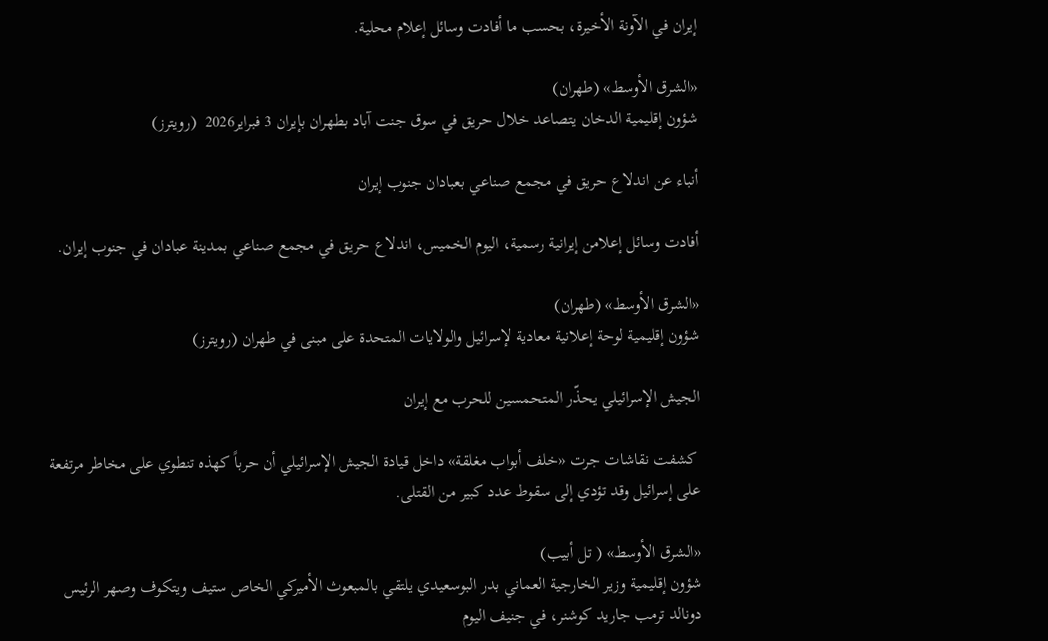إيران في الآونة الأخيرة، بحسب ما أفادت وسائل إعلام محلية.

«الشرق الأوسط» (طهران)
شؤون إقليمية الدخان يتصاعد خلال حريق في سوق جنت آباد بطهران بإيران 3 فبراير2026  (رويترز)

أنباء عن اندلاع حريق في مجمع صناعي بعبادان جنوب إيران

أفادت وسائل إعلامن إيرانية رسمية، اليوم الخميس، اندلاع حريق في مجمع صناعي بمدينة عبادان في جنوب إيران.

«الشرق الأوسط» (طهران)
شؤون إقليمية لوحة إعلانية معادية لإسرائيل والولايات المتحدة على مبنى في طهران (رويترز)

الجيش الإسرائيلي يحذّر المتحمسين للحرب مع إيران

 كشفت نقاشات جرت «خلف أبواب مغلقة» داخل قيادة الجيش الإسرائيلي أن حرباً كهذه تنطوي على مخاطر مرتفعة على إسرائيل وقد تؤدي إلى سقوط عدد كبير من القتلى.

«الشرق الأوسط» ( تل أبيب)
شؤون إقليمية وزير الخارجية العماني بدر البوسعيدي يلتقي بالمبعوث الأميركي الخاص ستيف ويتكوف وصهر الرئيس دونالد ترمب جاريد كوشنر، في جنيف اليوم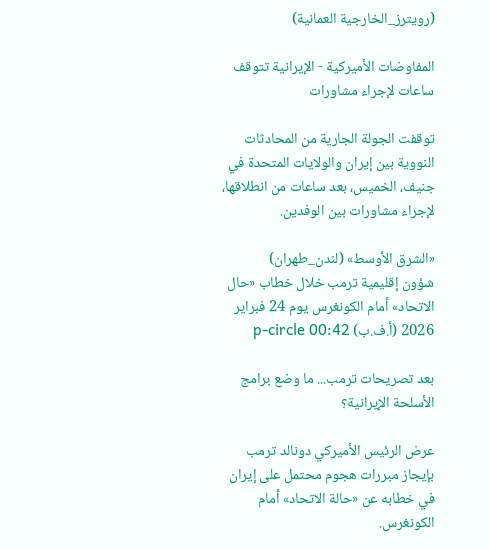(رويترز_الخارجية العمانية)

المفاوضات الأميركية - الإيرانية تتوقف ساعات لإجراء مشاورات

توقفت الجولة الجارية من المحادثات النووية بين إيران والولايات المتحدة في جنيف، الخميس، بعد ساعات من انطلاقها، لإجراء مشاورات بين الوفدين.

«الشرق الأوسط» (لندن_طهران)
شؤون إقليمية ترمب خلال خطاب «حال الاتحاد» أمام الكونغرس يوم 24 فبراير 2026 (أ.ف.ب) p-circle 00:42

بعد تصريحات ترمب... ما وضع برامج الأسلحة الإيرانية؟

عرض الرئيس الأميركي دونالد ترمب بإيجاز مبررات هجوم محتمل على إيران في خطابه عن «حالة الاتحاد» أمام الكونغرس.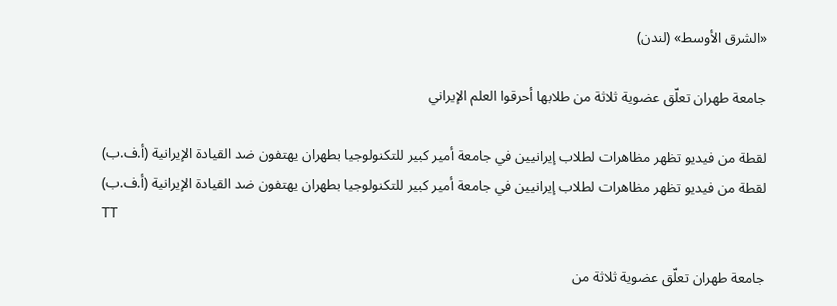«الشرق الأوسط» (لندن)

جامعة طهران تعلّق عضوية ثلاثة من طلابها أحرقوا العلم الإيراني

لقطة من فيديو تظهر مظاهرات لطلاب إيرانيين في جامعة أمير كبير للتكنولوجيا بطهران يهتفون ضد القيادة الإيرانية (أ.ف.ب)
لقطة من فيديو تظهر مظاهرات لطلاب إيرانيين في جامعة أمير كبير للتكنولوجيا بطهران يهتفون ضد القيادة الإيرانية (أ.ف.ب)
TT

جامعة طهران تعلّق عضوية ثلاثة من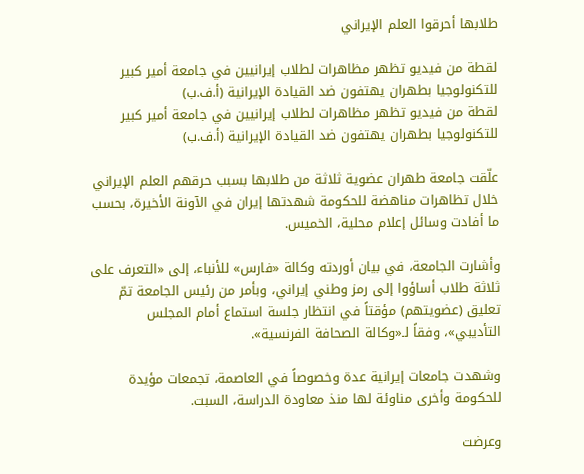طلابها أحرقوا العلم الإيراني

لقطة من فيديو تظهر مظاهرات لطلاب إيرانيين في جامعة أمير كبير للتكنولوجيا بطهران يهتفون ضد القيادة الإيرانية (أ.ف.ب)
لقطة من فيديو تظهر مظاهرات لطلاب إيرانيين في جامعة أمير كبير للتكنولوجيا بطهران يهتفون ضد القيادة الإيرانية (أ.ف.ب)

علّقت جامعة طهران عضوية ثلاثة من طلابها بسبب حرقهم العلم الإيراني خلال تظاهرات مناهضة للحكومة شهدتها إيران في الآونة الأخيرة، بحسب ما أفادت وسائل إعلام محلية، الخميس.

وأشارت الجامعة، في بيان أوردته وكالة «فارس» للأنباء، إلى «التعرف على ثلاثة طلاب أساؤوا إلى رمز وطني إيراني، وبأمر من رئيس الجامعة تمّ تعليق (عضويتهم) مؤقتاً في انتظار جلسة استماع أمام المجلس التأديبي»، وفقاً لـ«وكالة الصحافة الفرنسية».

وشهدت جامعات إيرانية عدة وخصوصاً في العاصمة، تجمعات مؤيدة للحكومة وأخرى مناوئة لها منذ معاودة الدراسة، السبت.

وعرضت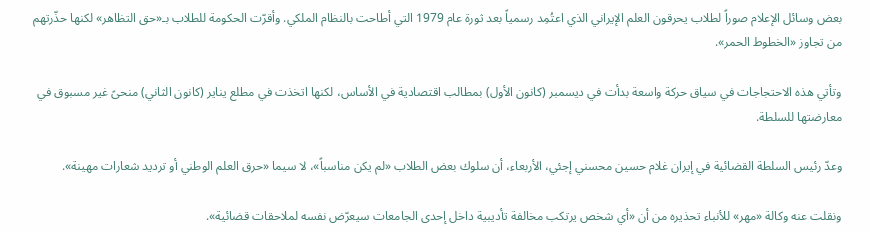بعض وسائل الإعلام صوراً لطلاب يحرقون العلم الإيراني الذي اعتُمِد رسمياً بعد ثورة عام 1979 التي أطاحت بالنظام الملكي. وأقرّت الحكومة للطلاب بـ«حق التظاهر» لكنها حذّرتهم من تجاوز «الخطوط الحمر».

وتأتي هذه الاحتجاجات في سياق حركة واسعة بدأت في ديسمبر (كانون الأول) بمطالب اقتصادية في الأساس، لكنها اتخذت في مطلع يناير (كانون الثاني) منحىً غير مسبوق في معارضتها للسلطة.

وعدّ رئيس السلطة القضائية في إيران غلام حسين محسني إجئي، الأربعاء، أن سلوك بعض الطلاب «لم يكن مناسباً»، لا سيما «حرق العلم الوطني أو ترديد شعارات مهينة».

ونقلت عنه وكالة «مهر» للأنباء تحذيره من أن «أي شخص يرتكب مخالفة تأديبية داخل إحدى الجامعات سيعرّض نفسه لملاحقات قضائية».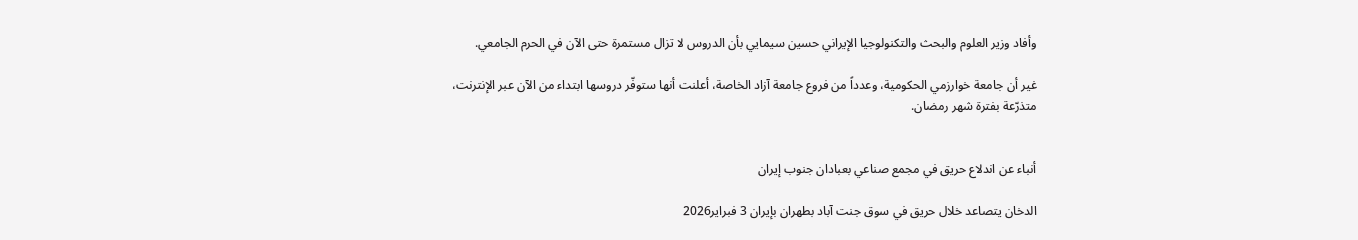وأفاد وزير العلوم والبحث والتكنولوجيا الإيراني حسين سيمايي بأن الدروس لا تزال مستمرة حتى الآن في الحرم الجامعي.

غير أن جامعة خوارزمي الحكومية، وعدداً من فروع جامعة آزاد الخاصة، أعلنت أنها ستوفّر دروسها ابتداء من الآن عبر الإنترنت، متذرّعة بفترة شهر رمضان.


أنباء عن اندلاع حريق في مجمع صناعي بعبادان جنوب إيران

الدخان يتصاعد خلال حريق في سوق جنت آباد بطهران بإيران 3 فبراير2026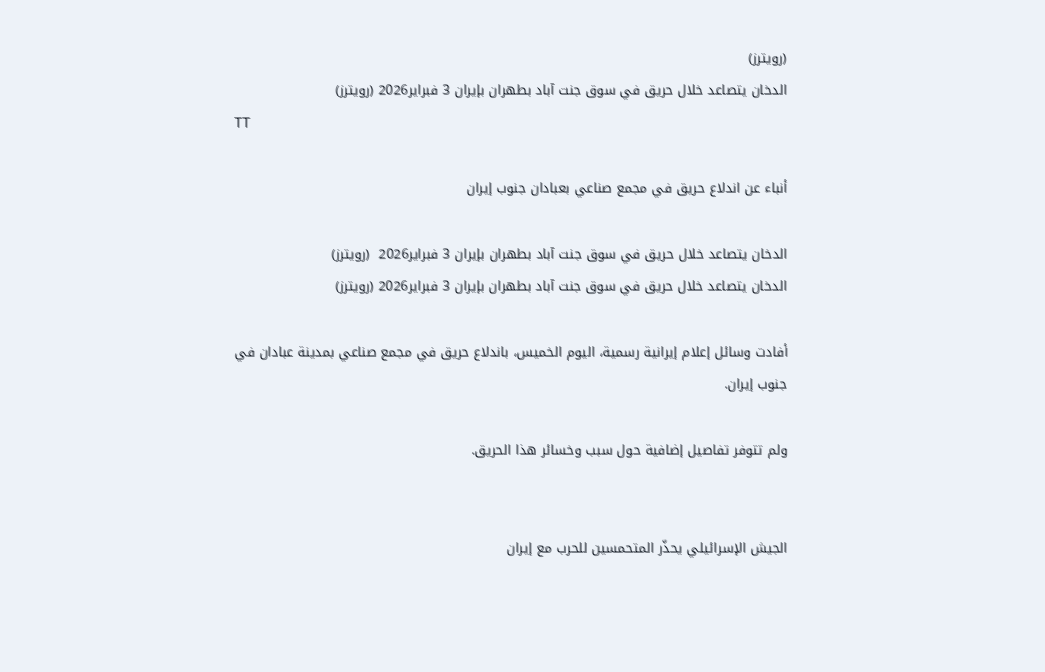(رويترز)
الدخان يتصاعد خلال حريق في سوق جنت آباد بطهران بإيران 3 فبراير2026 (رويترز)
TT

أنباء عن اندلاع حريق في مجمع صناعي بعبادان جنوب إيران

الدخان يتصاعد خلال حريق في سوق جنت آباد بطهران بإيران 3 فبراير2026  (رويترز)
الدخان يتصاعد خلال حريق في سوق جنت آباد بطهران بإيران 3 فبراير2026 (رويترز)

أفادت وسائل إعلام إيرانية رسمية، اليوم الخميس، باندلاع حريق في مجمع صناعي بمدينة عبادان في جنوب إيران.

ولم تتوفر تفاصيل إضافية حول سبب وخسائر هذا الحريق.


الجيش الإسرائيلي يحذّر المتحمسين للحرب مع إيران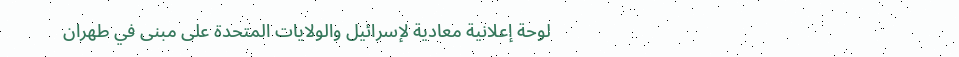لوحة إعلانية معادية لإسرائيل والولايات المتحدة على مبنى في طهران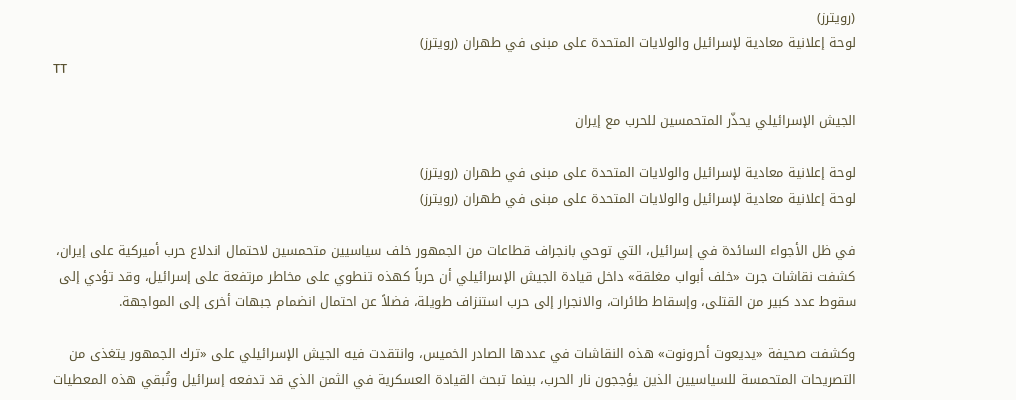(رويترز)
لوحة إعلانية معادية لإسرائيل والولايات المتحدة على مبنى في طهران (رويترز)
TT

الجيش الإسرائيلي يحذّر المتحمسين للحرب مع إيران

لوحة إعلانية معادية لإسرائيل والولايات المتحدة على مبنى في طهران (رويترز)
لوحة إعلانية معادية لإسرائيل والولايات المتحدة على مبنى في طهران (رويترز)

في ظل الأجواء السائدة في إسرائيل، التي توحي بانجراف قطاعات من الجمهور خلف سياسيين متحمسين لاحتمال اندلاع حرب أميركية على إيران، كشفت نقاشات جرت «خلف أبواب مغلقة» داخل قيادة الجيش الإسرائيلي أن حرباً كهذه تنطوي على مخاطر مرتفعة على إسرائيل، وقد تؤدي إلى سقوط عدد كبير من القتلى، وإسقاط طائرات، والانجرار إلى حرب استنزاف طويلة، فضلاً عن احتمال انضمام جبهات أخرى إلى المواجهة.

وكشفت صحيفة «يديعوت أحرونوت» هذه النقاشات في عددها الصادر الخميس، وانتقدت فيه الجيش الإسرائيلي على «ترك الجمهور يتغذى من التصريحات المتحمسة للسياسيين الذين يؤججون نار الحرب، بينما تبحث القيادة العسكرية في الثمن الذي قد تدفعه إسرائيل وتُبقي هذه المعطيات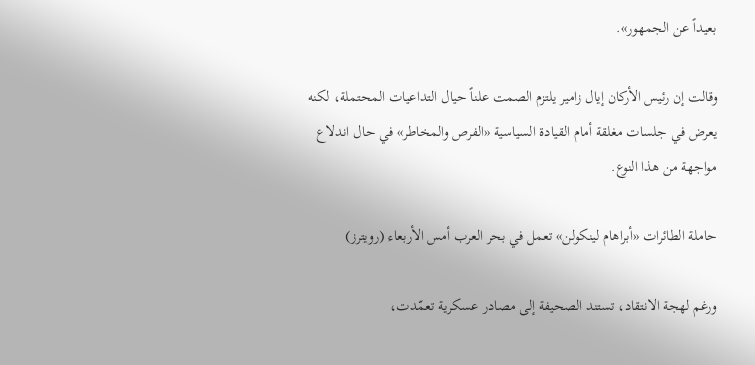بعيداً عن الجمهور».

وقالت إن رئيس الأركان إيال زامير يلتزم الصمت علناً حيال التداعيات المحتملة، لكنه يعرض في جلسات مغلقة أمام القيادة السياسية «الفرص والمخاطر» في حال اندلاع مواجهة من هذا النوع.

حاملة الطائرات «أبراهام لينكولن» تعمل في بحر العرب أمس الأربعاء (رويترز)

ورغم لهجة الانتقاد، تستند الصحيفة إلى مصادر عسكرية تعمّدت،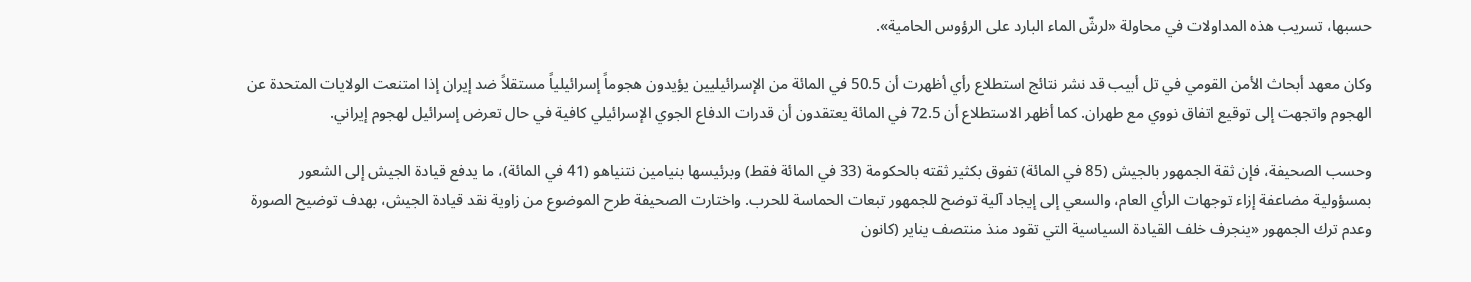حسبها، تسريب هذه المداولات في محاولة «لرشّ الماء البارد على الرؤوس الحامية».

وكان معهد أبحاث الأمن القومي في تل أبيب قد نشر نتائج استطلاع رأي أظهرت أن 50.5 في المائة من الإسرائيليين يؤيدون هجوماً إسرائيلياً مستقلاً ضد إيران إذا امتنعت الولايات المتحدة عن الهجوم واتجهت إلى توقيع اتفاق نووي مع طهران. كما أظهر الاستطلاع أن 72.5 في المائة يعتقدون أن قدرات الدفاع الجوي الإسرائيلي كافية في حال تعرض إسرائيل لهجوم إيراني.

وحسب الصحيفة، فإن ثقة الجمهور بالجيش (85 في المائة) تفوق بكثير ثقته بالحكومة (33 في المائة فقط) وبرئيسها بنيامين نتنياهو (41 في المائة)، ما يدفع قيادة الجيش إلى الشعور بمسؤولية مضاعفة إزاء توجهات الرأي العام، والسعي إلى إيجاد آلية توضح للجمهور تبعات الحماسة للحرب. واختارت الصحيفة طرح الموضوع من زاوية نقد قيادة الجيش، بهدف توضيح الصورة وعدم ترك الجمهور «ينجرف خلف القيادة السياسية التي تقود منذ منتصف يناير (كانون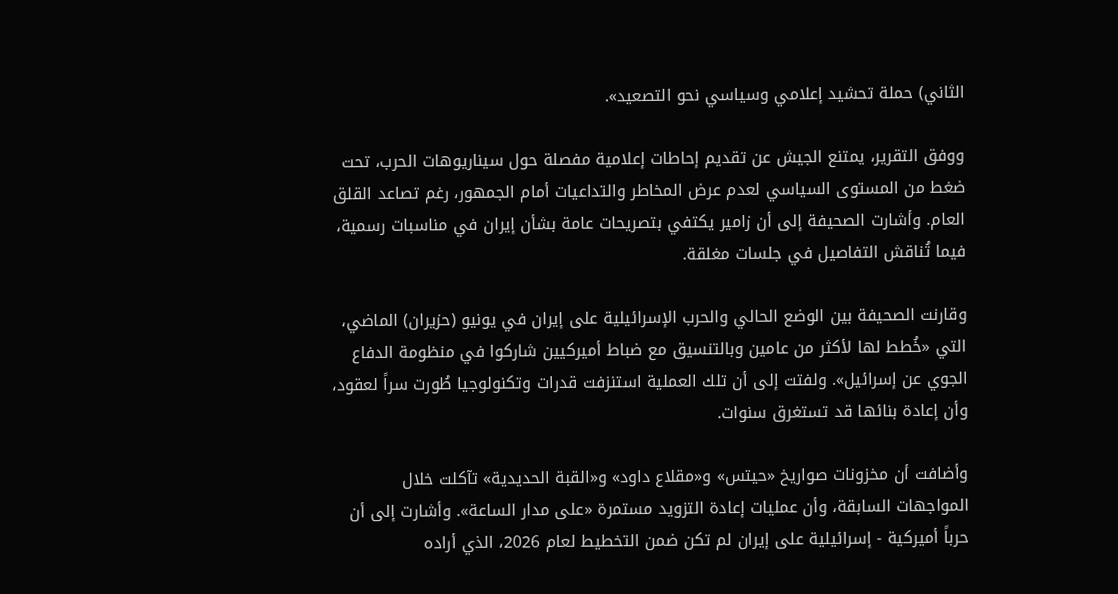الثاني) حملة تحشيد إعلامي وسياسي نحو التصعيد».

ووفق التقرير، يمتنع الجيش عن تقديم إحاطات إعلامية مفصلة حول سيناريوهات الحرب، تحت ضغط من المستوى السياسي لعدم عرض المخاطر والتداعيات أمام الجمهور، رغم تصاعد القلق العام. وأشارت الصحيفة إلى أن زامير يكتفي بتصريحات عامة بشأن إيران في مناسبات رسمية، فيما تُناقش التفاصيل في جلسات مغلقة.

وقارنت الصحيفة بين الوضع الحالي والحرب الإسرائيلية على إيران في يونيو (حزيران) الماضي، التي «خُطط لها لأكثر من عامين وبالتنسيق مع ضباط أميركيين شاركوا في منظومة الدفاع الجوي عن إسرائيل». ولفتت إلى أن تلك العملية استنزفت قدرات وتكنولوجيا طُورت سراً لعقود، وأن إعادة بنائها قد تستغرق سنوات.

وأضافت أن مخزونات صواريخ «حيتس» و«مقلاع داود» و«القبة الحديدية» تآكلت خلال المواجهات السابقة، وأن عمليات إعادة التزويد مستمرة «على مدار الساعة». وأشارت إلى أن حرباً أميركية - إسرائيلية على إيران لم تكن ضمن التخطيط لعام 2026، الذي أراده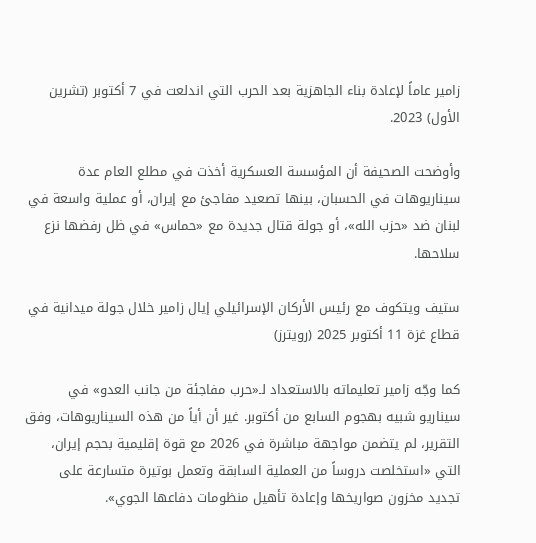زامير عاماً لإعادة بناء الجاهزية بعد الحرب التي اندلعت في 7 أكتوبر (تشرين الأول) 2023.

وأوضحت الصحيفة أن المؤسسة العسكرية أخذت في مطلع العام عدة سيناريوهات في الحسبان، بينها تصعيد مفاجئ مع إيران، أو عملية واسعة في لبنان ضد «حزب الله»، أو جولة قتال جديدة مع «حماس» في ظل رفضها نزع سلاحها.

ستيف ويتكوف مع رئيس الأركان الإسرائيلي إيال زامير خلال جولة ميدانية في قطاع غزة 11 أكتوبر 2025 (رويترز)

كما وجّه زامير تعليماته بالاستعداد لـ«حرب مفاجئة من جانب العدو» في سيناريو شبيه بهجوم السابع من أكتوبر. غير أن أياً من هذه السيناريوهات، وفق التقرير، لم يتضمن مواجهة مباشرة في 2026 مع قوة إقليمية بحجم إيران، التي «استخلصت دروساً من العملية السابقة وتعمل بوتيرة متسارعة على تجديد مخزون صواريخها وإعادة تأهيل منظومات دفاعها الجوي».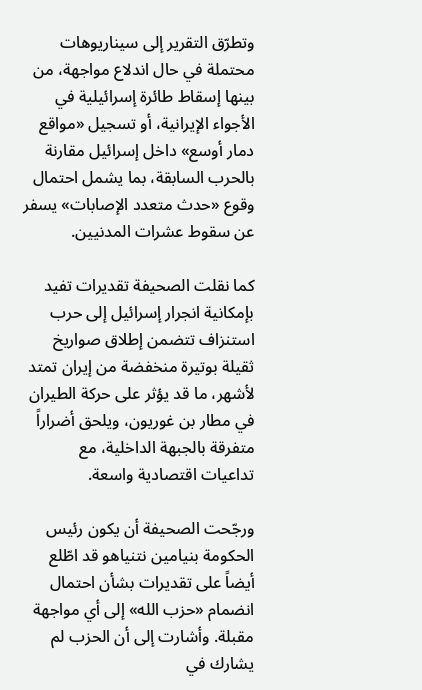وتطرّق التقرير إلى سيناريوهات محتملة في حال اندلاع مواجهة، من بينها إسقاط طائرة إسرائيلية في الأجواء الإيرانية، أو تسجيل «مواقع دمار أوسع» داخل إسرائيل مقارنة بالحرب السابقة، بما يشمل احتمال وقوع «حدث متعدد الإصابات» يسفر عن سقوط عشرات المدنيين.

كما نقلت الصحيفة تقديرات تفيد بإمكانية انجرار إسرائيل إلى حرب استنزاف تتضمن إطلاق صواريخ ثقيلة بوتيرة منخفضة من إيران تمتد لأشهر، ما قد يؤثر على حركة الطيران في مطار بن غوريون، ويلحق أضراراً متفرقة بالجبهة الداخلية، مع تداعيات اقتصادية واسعة.

ورجّحت الصحيفة أن يكون رئيس الحكومة بنيامين نتنياهو قد اطّلع أيضاً على تقديرات بشأن احتمال انضمام «حزب الله» إلى أي مواجهة مقبلة. وأشارت إلى أن الحزب لم يشارك في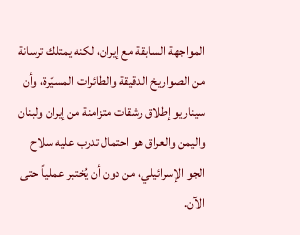المواجهة السابقة مع إيران، لكنه يمتلك ترسانة من الصواريخ الدقيقة والطائرات المسيّرة، وأن سيناريو إطلاق رشقات متزامنة من إيران ولبنان واليمن والعراق هو احتمال تدرب عليه سلاح الجو الإسرائيلي، من دون أن يُختبر عملياً حتى الآن.